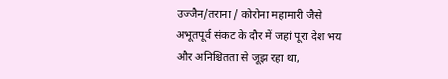उज्जैन/तराना / कोरोना महामारी जैसे अभूतपूर्व संकट के दौर में जहां पूरा देश भय और अनिश्चितता से जूझ रहा था,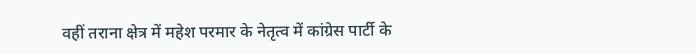वहीं तराना क्षेत्र में महेश परमार के नेतृत्व में कांग्रेस पार्टी के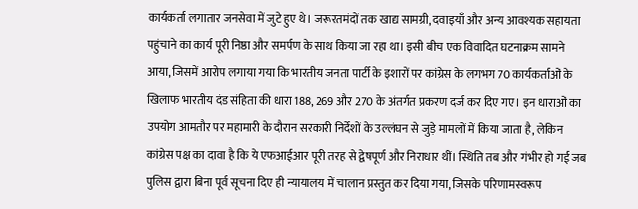कार्यकर्ता लगातार जनसेवा में जुटे हुए थे। जरूरतमंदों तक खाद्य सामग्री, दवाइयाँ और अन्य आवश्यक सहायता पहुंचाने का कार्य पूरी निष्ठा और समर्पण के साथ किया जा रहा था। इसी बीच एक विवादित घटनाक्रम सामने आया, जिसमें आरोप लगाया गया कि भारतीय जनता पार्टी के इशारों पर कांग्रेस के लगभग 70 कार्यकर्ताओं के खिलाफ भारतीय दंड संहिता की धारा 188, 269 और 270 के अंतर्गत प्रकरण दर्ज कर दिए गए। इन धाराओं का उपयोग आमतौर पर महामारी के दौरान सरकारी निर्देशों के उल्लंघन से जुड़े मामलों में किया जाता है, लेकिन कांग्रेस पक्ष का दावा है कि ये एफआईआर पूरी तरह से द्वेषपूर्ण और निराधार थीं। स्थिति तब और गंभीर हो गई जब पुलिस द्वारा बिना पूर्व सूचना दिए ही न्यायालय में चालान प्रस्तुत कर दिया गया, जिसके परिणामस्वरूप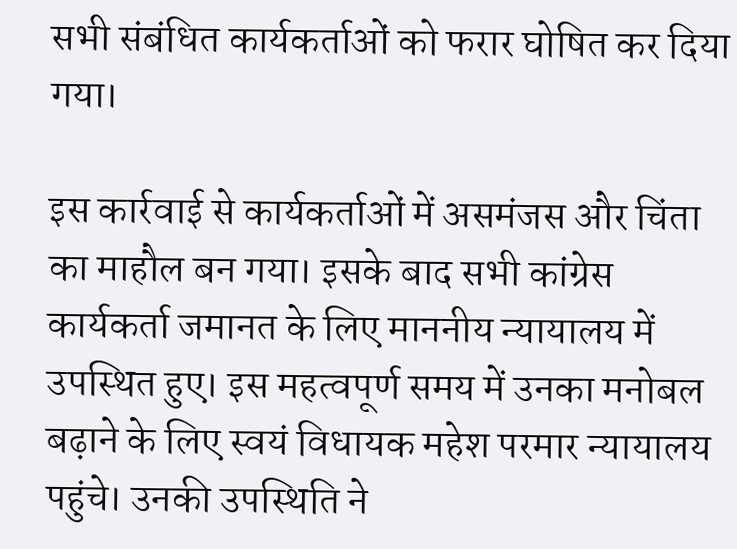सभी संबंधित कार्यकर्ताओं को फरार घोषित कर दिया गया।

इस कार्रवाई से कार्यकर्ताओं में असमंजस और चिंता का माहौल बन गया। इसके बाद सभी कांग्रेस कार्यकर्ता जमानत के लिए माननीय न्यायालय में उपस्थित हुए। इस महत्वपूर्ण समय में उनका मनोबल बढ़ाने के लिए स्वयं विधायक महेश परमार न्यायालय पहुंचे। उनकी उपस्थिति ने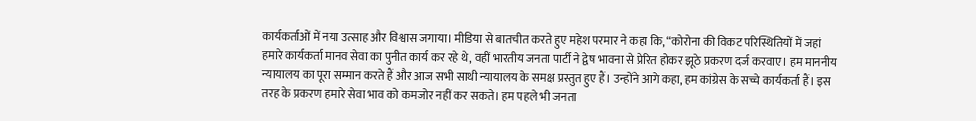कार्यकर्ताओं में नया उत्साह और विश्वास जगाया। मीडिया से बातचीत करते हुए महेश परमार ने कहा कि, “कोरोना की विकट परिस्थितियों में जहां हमारे कार्यकर्ता मानव सेवा का पुनीत कार्य कर रहे थे, वहीं भारतीय जनता पार्टी ने द्वेष भावना से प्रेरित होकर झूठे प्रकरण दर्ज करवाए। हम माननीय न्यायालय का पूरा सम्मान करते हैं और आज सभी साथी न्यायालय के समक्ष प्रस्तुत हुए हैं। उन्होंने आगे कहा, हम कांग्रेस के सच्चे कार्यकर्ता हैं। इस तरह के प्रकरण हमारे सेवा भाव को कमजोर नहीं कर सकते। हम पहले भी जनता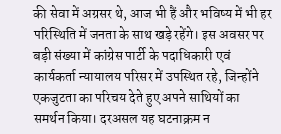की सेवा में अग्रसर थे, आज भी हैं और भविष्य में भी हर परिस्थिति में जनता के साथ खड़े रहेंगे। इस अवसर पर बड़ी संख्या में कांग्रेस पार्टी के पदाधिकारी एवं कार्यकर्ता न्यायालय परिसर में उपस्थित रहे, जिन्होंने एकजुटता का परिचय देते हुए अपने साथियों का समर्थन किया। दरअसल यह घटनाक्रम न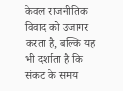केवल राजनीतिक विवाद को उजागर करता है, बल्कि यह भी दर्शाता है कि संकट के समय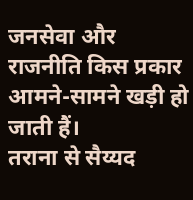जनसेवा और राजनीति किस प्रकार आमने-सामने खड़ी हो जाती हैं।
तराना से सैय्यद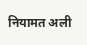नियामत अली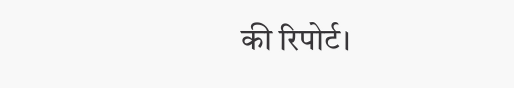की रिपोर्ट।